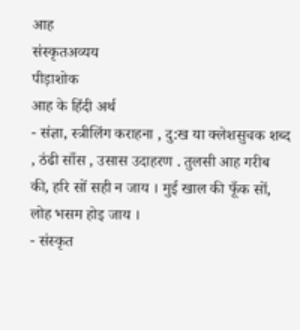आह
संस्कृतअव्यय
पीड़ाशोक
आह के हिंदी अर्थ
- संज्ञा, स्त्रीलिंग कराहना , दु:ख या क्लेशसुचक शब्द , ठंढी साँस , उसास उदाहरण . तुलसी आह गरीब की, हरि सों सही न जाय । मुई खाल की फूँक सों, लोह भसम होइ जाय ।
- संस्कृत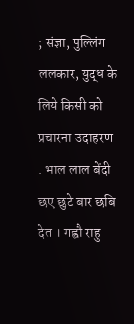; संज्ञा, पुल्लिंग ललकार, युद्ध के लिये किसी को प्रचारना उदाहरण . भाल लाल बेंदी छए छुटे बार छबि देत । गह्वौ राहु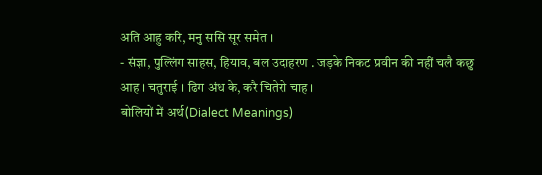अति आहु करि, मनु ससि सूर समेत ।
- संज्ञा, पुल्लिंग साहस, हियाव, बल उदाहरण . जड़के निकट प्रवीन की नहीं चलै कछु आह । चतुराई । ढिग अंध के, करै चितेरो चाह ।
बोलियों में अर्थ(Dialect Meanings)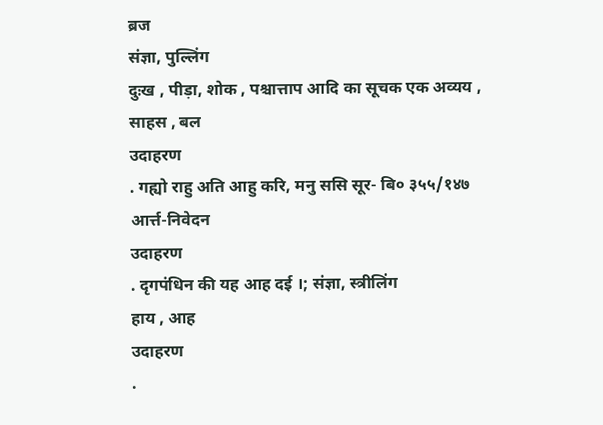ब्रज
संज्ञा, पुल्लिंग
दुःख , पीड़ा, शोक , पश्चात्ताप आदि का सूचक एक अव्यय ,
साहस , बल
उदाहरण
. गह्यो राहु अति आहु करि, मनु ससि सूर- बि० ३५५/१४७
आर्त्त-निवेदन
उदाहरण
. दृगपंधिन की यह आह दई ।; संज्ञा, स्त्रीलिंग
हाय , आह
उदाहरण
.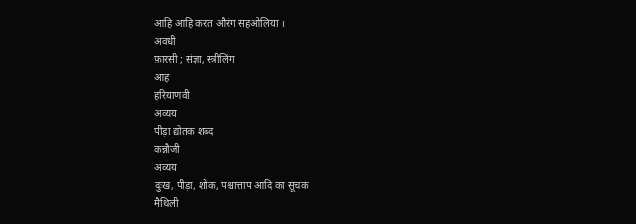आहि आहि करत औरंग सहओलिया ।
अवधी
फ़ारसी ; संज्ञा, स्त्रीलिंग
आह
हरियाणवी
अव्यय
पीड़ा द्योतक शब्द
कन्नौजी
अव्यय
दुःख, पीड़ा, शोक, पश्चात्ताप आदि का सूचक
मैथिली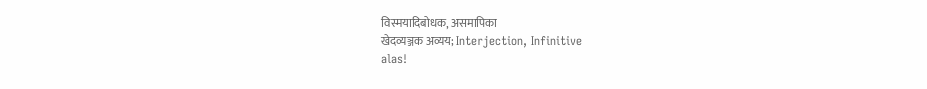विस्मयादिबोधक, असमापिका
खेदव्यञ्जक अव्यय; Interjection, Infinitive
alas!